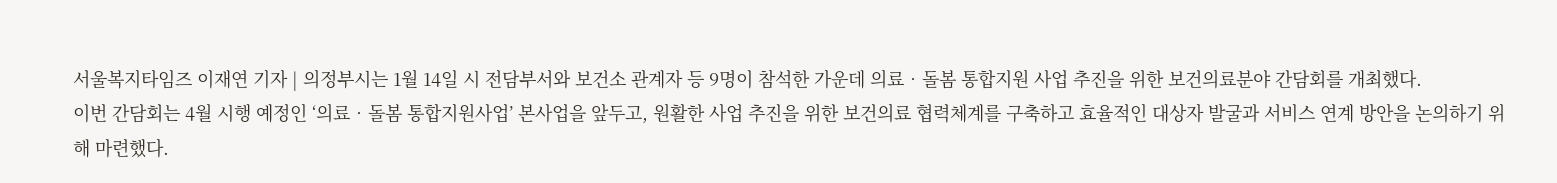서울복지타임즈 이재연 기자 | 의정부시는 1월 14일 시 전담부서와 보건소 관계자 등 9명이 참석한 가운데 의료‧돌봄 통합지원 사업 추진을 위한 보건의료분야 간담회를 개최했다.
이번 간담회는 4월 시행 예정인 ‘의료‧돌봄 통합지원사업’ 본사업을 앞두고, 원활한 사업 추진을 위한 보건의료 협력체계를 구축하고 효율적인 대상자 발굴과 서비스 연계 방안을 논의하기 위해 마련했다.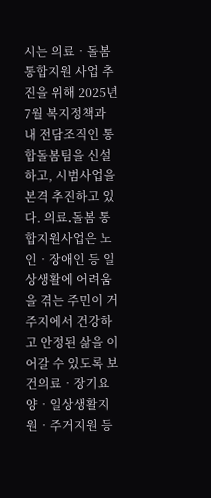시는 의료‧돌봄 통합지원 사업 추진을 위해 2025년 7월 복지정책과 내 전담조직인 통합돌봄팀을 신설하고, 시범사업을 본격 추진하고 있다. 의료․돌봄 통합지원사업은 노인‧장애인 등 일상생활에 어려움을 겪는 주민이 거주지에서 건강하고 안정된 삶을 이어갈 수 있도록 보건의료‧장기요양‧일상생활지원‧주거지원 등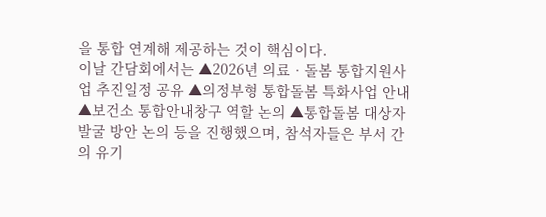을 통합 연계해 제공하는 것이 핵심이다.
이날 간담회에서는 ▲2026년 의료‧돌봄 통합지원사업 추진일정 공유 ▲의정부형 통합돌봄 특화사업 안내 ▲보건소 통합안내창구 역할 논의 ▲통합돌봄 대상자 발굴 방안 논의 등을 진행했으며, 참석자들은 부서 간의 유기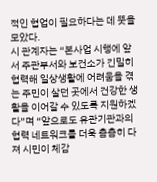적인 협업이 필요하다는 데 뜻을 모았다.
시 관계자는 “본사업 시행에 앞서 주관부서와 보건소가 긴밀히 협력해 일상생활에 어려움을 겪는 주민이 살던 곳에서 건강한 생활을 이어갈 수 있도록 지원하겠다”며 “앞으로도 유관기관과의 협력 네트워크를 더욱 촘촘히 다져 시민이 체감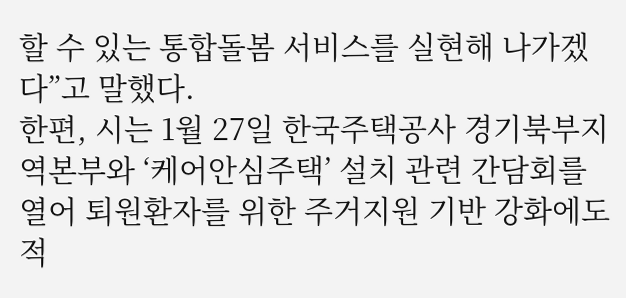할 수 있는 통합돌봄 서비스를 실현해 나가겠다”고 말했다.
한편, 시는 1월 27일 한국주택공사 경기북부지역본부와 ‘케어안심주택’ 설치 관련 간담회를 열어 퇴원환자를 위한 주거지원 기반 강화에도 적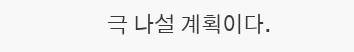극 나설 계획이다.